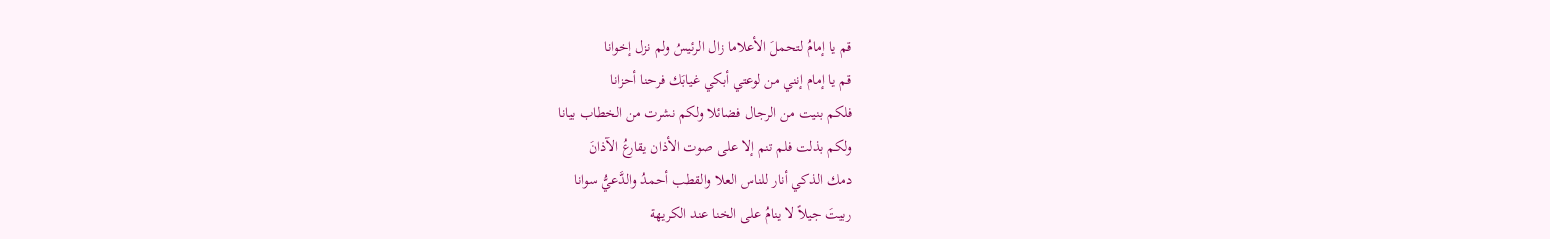قم يا إمامُ لتحملَ الأعلاما زال الرئيسُ ولم نزل إخوانا
قم يا إمام إنني من لوعتي أبكي غيابَك فرحنا أحزانا
فلكم بنيت من الرجال فضائلا ولكم نشرت من الخطاب بيانا
ولكم بذلت فلم تنم إلا على صوت الأذان يقارعُ الآذانَ
دمك الذكي أنار للناس العلا والقطب أحمدُ والدَّعيُّ سوانا
ربيتَ جيلاً لا ينامُ على الخنا عند الكريهة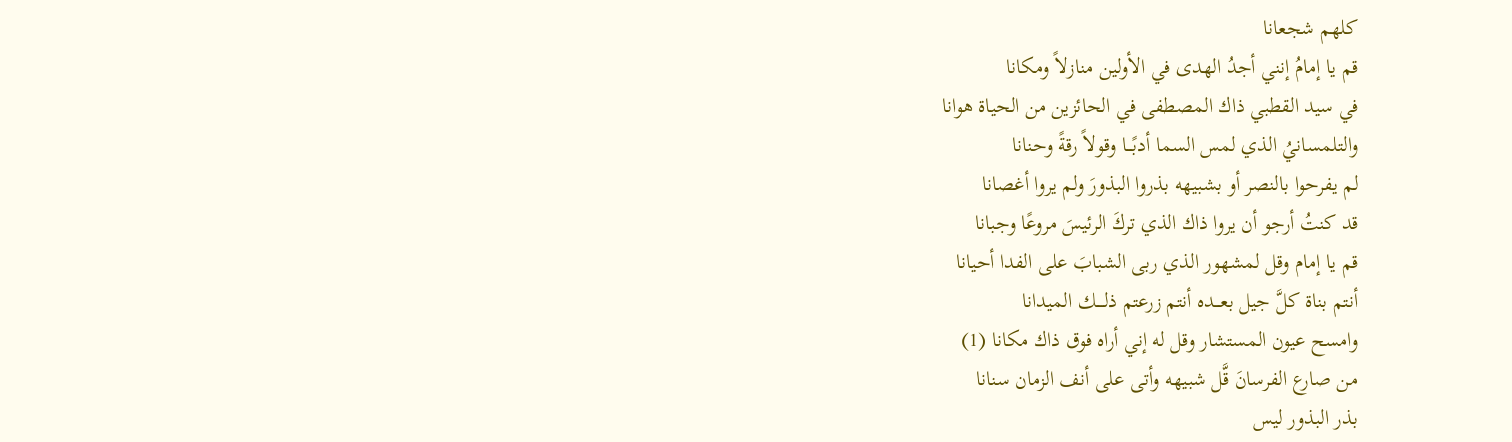كلهم شجعانا
قم يا إمامُ إنني أجدُ الهدى في الأولين منازلاً ومكانا
في سيد القطبي ذاك المصطفى في الحائزين من الحياة هوانا
والتلمسانيُ الذي لمس السما أدبًـــا وقولاً رقةً وحنانا
لم يفرحوا بالنصر أو بشبيهه بذروا البذورَ ولم يروا أغصانا
قد كنتُ أرجو أن يروا ذاك الذي تركَ الرئيسَ مروعًا وجبانا
قم يا إمام وقل لمشهور الذي ربى الشبابَ على الفدا أحيانا
أنتم بناة كلَّ جيل بعـــده أنتم زرعتم ذلــــك الميدانا
وامسح عيون المستشار وقل له إني أراه فوق ذاك مكانا (1)
من صارع الفرسانَ قَّل شبيهه وأتى على أنف الزمان سنانا
بذر البذور ليس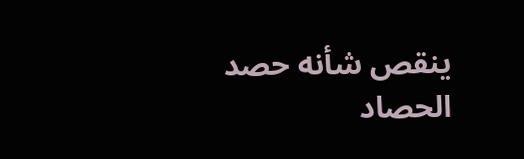ينقص شأنه حصد الحصاد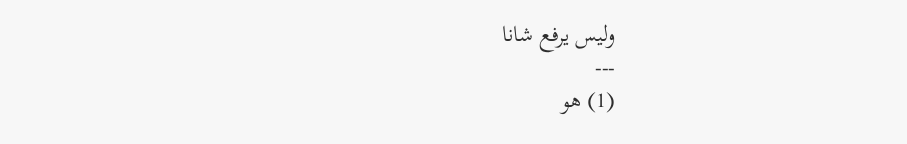وليس يرفع شانا
---
(1) هو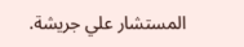المستشار علي جريشة.